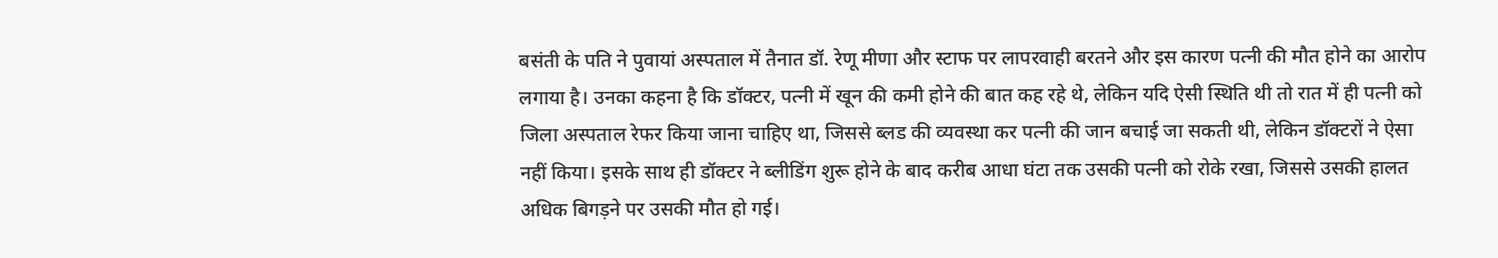बसंती के पति ने पुवायां अस्पताल में तैनात डॉ. रेणू मीणा और स्टाफ पर लापरवाही बरतने और इस कारण पत्नी की मौत होने का आरोप लगाया है। उनका कहना है कि डॉक्टर, पत्नी में खून की कमी होने की बात कह रहे थे, लेकिन यदि ऐसी स्थिति थी तो रात में ही पत्नी को जिला अस्पताल रेफर किया जाना चाहिए था, जिससे ब्लड की व्यवस्था कर पत्नी की जान बचाई जा सकती थी, लेकिन डॉक्टरों ने ऐसा नहीं किया। इसके साथ ही डॉक्टर ने ब्लीडिंग शुरू होने के बाद करीब आधा घंटा तक उसकी पत्नी को रोके रखा, जिससे उसकी हालत अधिक बिगड़ने पर उसकी मौत हो गई।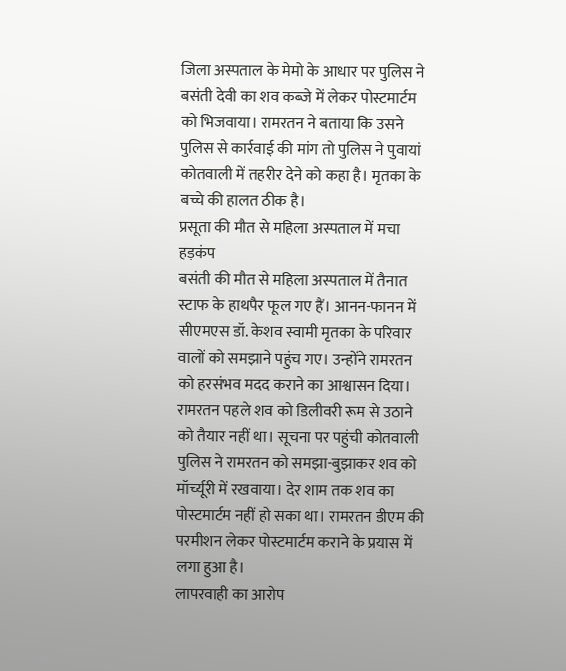जिला अस्पताल के मेमो के आधार पर पुलिस ने बसंती देवी का शव कब्जे में लेकर पोस्टमार्टम को भिजवाया। रामरतन ने बताया कि उसने पुलिस से कार्रवाई की मांग तो पुलिस ने पुवायां कोतवाली में तहरीर देने को कहा है। मृतका के बच्चे की हालत ठीक है।
प्रसूता की मौत से महिला अस्पताल में मचा हड़कंप
बसंती की मौत से महिला अस्पताल में तैनात स्टाफ के हाथपैर फूल गए हैं। आनन-फानन में सीएमएस डॉ. केशव स्वामी मृतका के परिवार वालों को समझाने पहुंच गए। उन्होंने रामरतन को हरसंभव मदद कराने का आश्वासन दिया। रामरतन पहले शव को डिलीवरी रूम से उठाने को तैयार नहीं था। सूचना पर पहुंची कोतवाली पुलिस ने रामरतन को समझा-बुझाकर शव को मॉर्च्यूरी में रखवाया। देर शाम तक शव का पोस्टमार्टम नहीं हो सका था। रामरतन डीएम की परमीशन लेकर पोस्टमार्टम कराने के प्रयास में लगा हुआ है।
लापरवाही का आरोप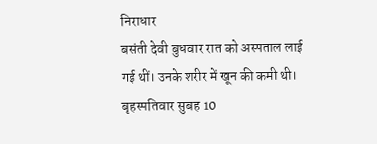निराधार
बसंती देवी बुधवार रात को अस्पताल लाई गई थीं। उनके शरीर में खून की कमी थी। बृहस्पतिवार सुबह 10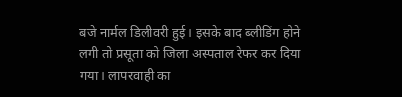बजे नार्मल डिलीवरी हुई। इसके बाद ब्लीडिंग होने लगी तो प्रसूता को जिला अस्पताल रेफर कर दिया गया। लापरवाही का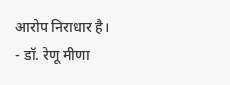आरोप निराधार है।
- डॉ. रेणू मीणा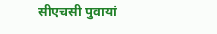सीएचसी पुवायां